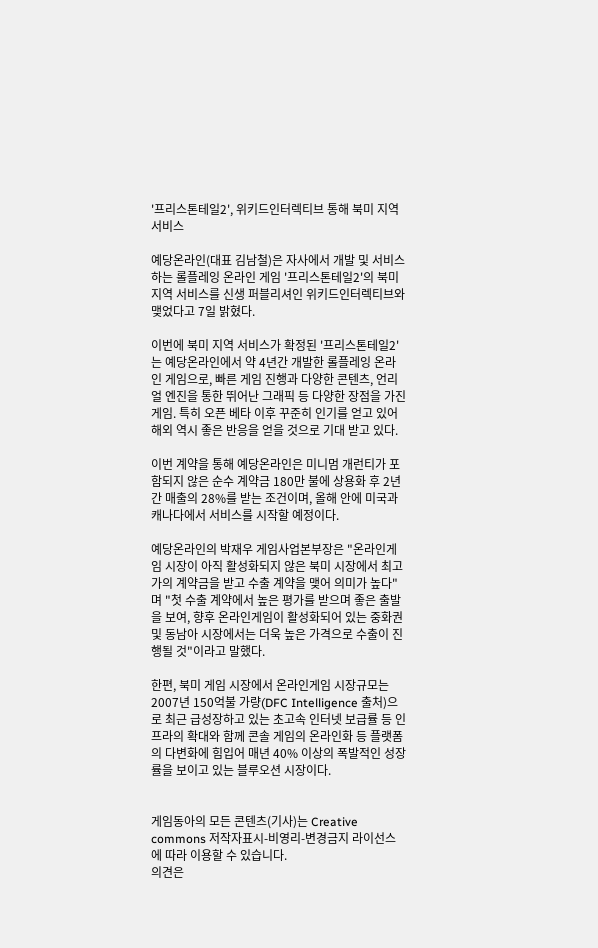'프리스톤테일2', 위키드인터렉티브 통해 북미 지역 서비스

예당온라인(대표 김남철)은 자사에서 개발 및 서비스하는 롤플레잉 온라인 게임 '프리스톤테일2'의 북미 지역 서비스를 신생 퍼블리셔인 위키드인터렉티브와 맺었다고 7일 밝혔다.

이번에 북미 지역 서비스가 확정된 '프리스톤테일2'는 예당온라인에서 약 4년간 개발한 롤플레잉 온라인 게임으로, 빠른 게임 진행과 다양한 콘텐츠, 언리얼 엔진을 통한 뛰어난 그래픽 등 다양한 장점을 가진 게임. 특히 오픈 베타 이후 꾸준히 인기를 얻고 있어 해외 역시 좋은 반응을 얻을 것으로 기대 받고 있다.

이번 계약을 통해 예당온라인은 미니멈 개런티가 포함되지 않은 순수 계약금 180만 불에 상용화 후 2년간 매출의 28%를 받는 조건이며, 올해 안에 미국과 캐나다에서 서비스를 시작할 예정이다.

예당온라인의 박재우 게임사업본부장은 "온라인게임 시장이 아직 활성화되지 않은 북미 시장에서 최고가의 계약금을 받고 수출 계약을 맺어 의미가 높다"며 "첫 수출 계약에서 높은 평가를 받으며 좋은 출발을 보여, 향후 온라인게임이 활성화되어 있는 중화권 및 동남아 시장에서는 더욱 높은 가격으로 수출이 진행될 것"이라고 말했다.

한편, 북미 게임 시장에서 온라인게임 시장규모는 2007년 150억불 가량(DFC Intelligence 출처)으로 최근 급성장하고 있는 초고속 인터넷 보급률 등 인프라의 확대와 함께 콘솔 게임의 온라인화 등 플랫폼의 다변화에 힘입어 매년 40% 이상의 폭발적인 성장률을 보이고 있는 블루오션 시장이다.


게임동아의 모든 콘텐츠(기사)는 Creative commons 저작자표시-비영리-변경금지 라이선스에 따라 이용할 수 있습니다.
의견은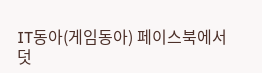IT동아(게임동아) 페이스북에서 덧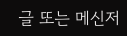글 또는 메신저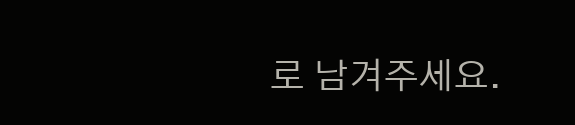로 남겨주세요.